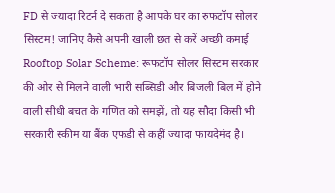FD से ज्यादा रिटर्न दे सकता है आपके घर का रुफटॉप सोलर सिस्टम! जानिए कैसे अपनी खाली छत से करें अच्छी कमाई
Rooftop Solar Scheme: रूफटॉप सोलर सिस्टम सरकार की ओर से मिलने वाली भारी सब्सिडी और बिजली बिल में होने वाली सीधी बचत के गणित को समझें, तो यह सौदा किसी भी सरकारी स्कीम या बैंक एफडी से कहीं ज्यादा फायदेमंद है।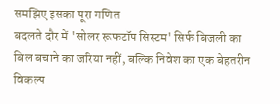समझिए इसका पूरा गणित
बदलते दौर में 'सोलर रूफटॉप सिस्टम' सिर्फ बिजली का बिल बचाने का जरिया नहीं, बल्कि निवेश का एक बेहतरीन विकल्प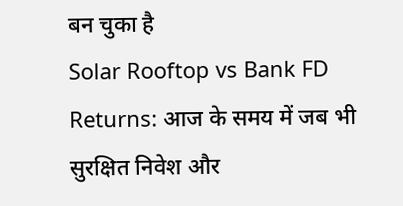बन चुका है
Solar Rooftop vs Bank FD Returns: आज के समय में जब भी सुरक्षित निवेश और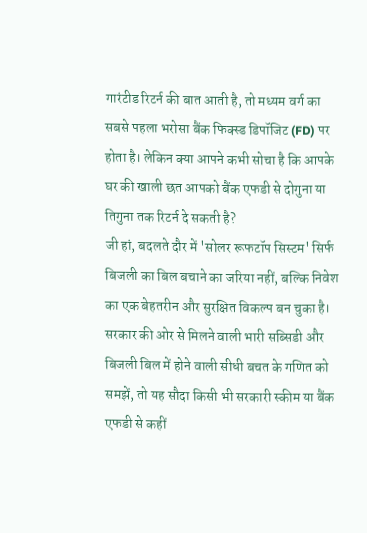गारंटीड रिटर्न की बात आती है, तो मध्यम वर्ग का सबसे पहला भरोसा बैंक फिक्स्ड डिपॉजिट (FD) पर होता है। लेकिन क्या आपने कभी सोचा है कि आपके घर की खाली छत आपको बैंक एफडी से दोगुना या तिगुना तक रिटर्न दे सकती है?
जी हां, बदलते दौर में 'सोलर रूफटॉप सिस्टम' सिर्फ बिजली का बिल बचाने का जरिया नहीं, बल्कि निवेश का एक बेहतरीन और सुरक्षित विकल्प बन चुका है। सरकार की ओर से मिलने वाली भारी सब्सिडी और बिजली बिल में होने वाली सीधी बचत के गणित को समझें, तो यह सौदा किसी भी सरकारी स्कीम या बैंक एफडी से कहीं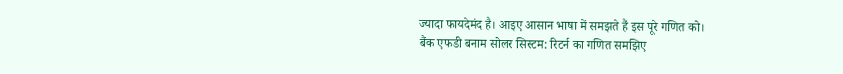ज्यादा फायदेमंद है। आइए आसान भाषा में समझते हैं इस पूरे गणित को।
बैंक एफडी बनाम सोलर सिस्टम: रिटर्न का गणित समझिए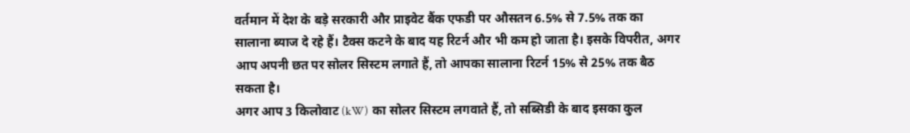वर्तमान में देश के बड़े सरकारी और प्राइवेट बैंक एफडी पर औसतन 6.5% से 7.5% तक का सालाना ब्याज दे रहे हैं। टैक्स कटने के बाद यह रिटर्न और भी कम हो जाता है। इसके विपरीत, अगर आप अपनी छत पर सोलर सिस्टम लगाते हैं, तो आपका सालाना रिटर्न 15% से 25% तक बैठ सकता है।
अगर आप 3 किलोवाट (kW) का सोलर सिस्टम लगवाते हैं, तो सब्सिडी के बाद इसका कुल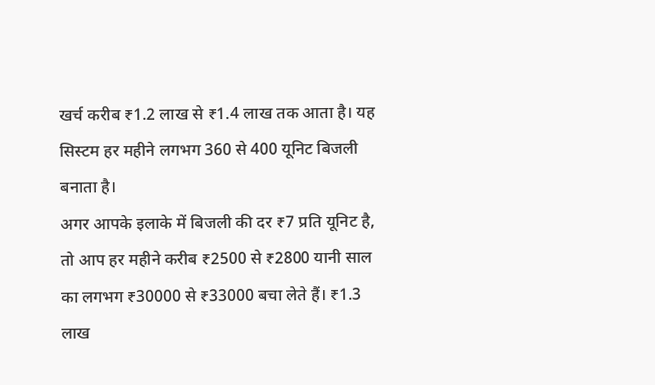खर्च करीब ₹1.2 लाख से ₹1.4 लाख तक आता है। यह सिस्टम हर महीने लगभग 360 से 400 यूनिट बिजली बनाता है।
अगर आपके इलाके में बिजली की दर ₹7 प्रति यूनिट है, तो आप हर महीने करीब ₹2500 से ₹2800 यानी साल का लगभग ₹30000 से ₹33000 बचा लेते हैं। ₹1.3 लाख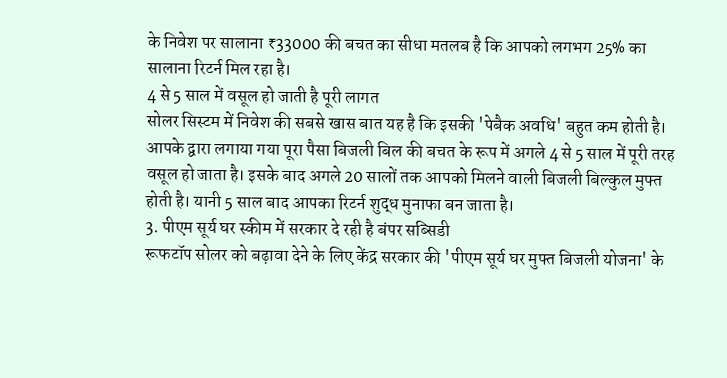के निवेश पर सालाना ₹33000 की बचत का सीधा मतलब है कि आपको लगभग 25% का सालाना रिटर्न मिल रहा है।
4 से 5 साल में वसूल हो जाती है पूरी लागत
सोलर सिस्टम में निवेश की सबसे खास बात यह है कि इसकी 'पेबैक अवधि' बहुत कम होती है। आपके द्वारा लगाया गया पूरा पैसा बिजली बिल की बचत के रूप में अगले 4 से 5 साल में पूरी तरह वसूल हो जाता है। इसके बाद अगले 20 सालों तक आपको मिलने वाली बिजली बिल्कुल मुफ्त होती है। यानी 5 साल बाद आपका रिटर्न शुद्ध मुनाफा बन जाता है।
3. पीएम सूर्य घर स्कीम में सरकार दे रही है बंपर सब्सिडी
रूफटॉप सोलर को बढ़ावा देने के लिए केंद्र सरकार की 'पीएम सूर्य घर मुफ्त बिजली योजना' के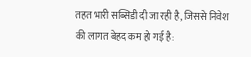तहत भारी सब्सिडी दी जा रही है, जिससे निवेश की लागत बेहद कम हो गई है: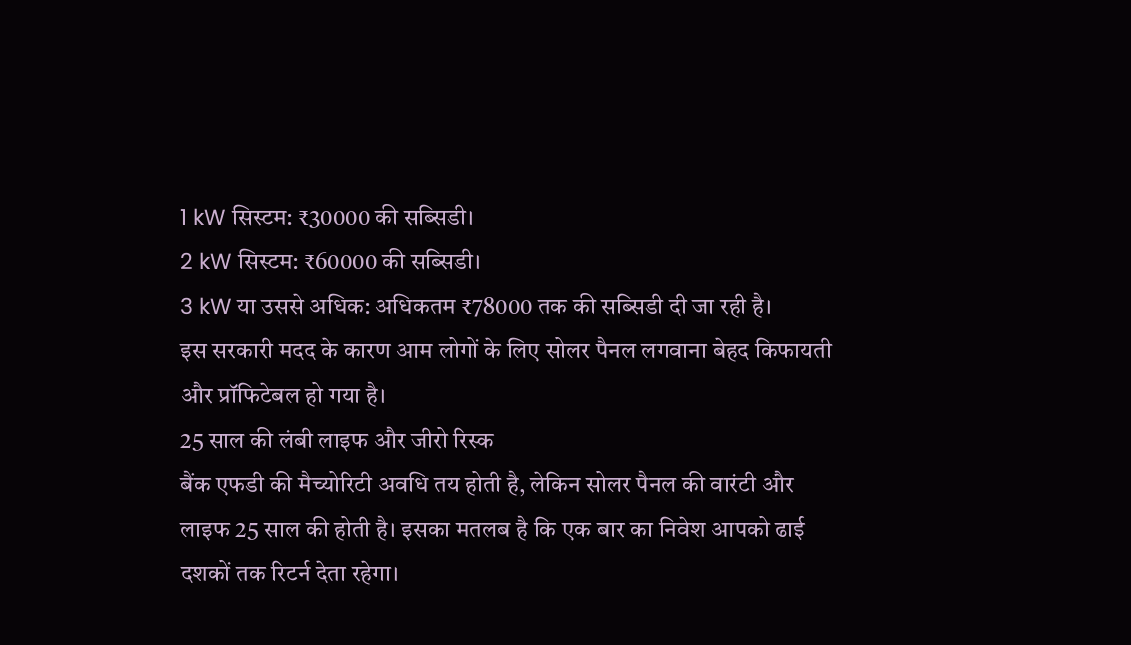1 kW सिस्टम: ₹30000 की सब्सिडी।
2 kW सिस्टम: ₹60000 की सब्सिडी।
3 kW या उससे अधिक: अधिकतम ₹78000 तक की सब्सिडी दी जा रही है।
इस सरकारी मदद के कारण आम लोगों के लिए सोलर पैनल लगवाना बेहद किफायती और प्रॉफिटेबल हो गया है।
25 साल की लंबी लाइफ और जीरो रिस्क
बैंक एफडी की मैच्योरिटी अवधि तय होती है, लेकिन सोलर पैनल की वारंटी और लाइफ 25 साल की होती है। इसका मतलब है कि एक बार का निवेश आपको ढाई दशकों तक रिटर्न देता रहेगा।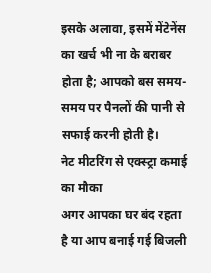इसके अलावा, इसमें मेंटेनेंस का खर्च भी ना के बराबर होता है; आपको बस समय-समय पर पैनलों की पानी से सफाई करनी होती है।
नेट मीटरिंग से एक्स्ट्रा कमाई का मौका
अगर आपका घर बंद रहता है या आप बनाई गई बिजली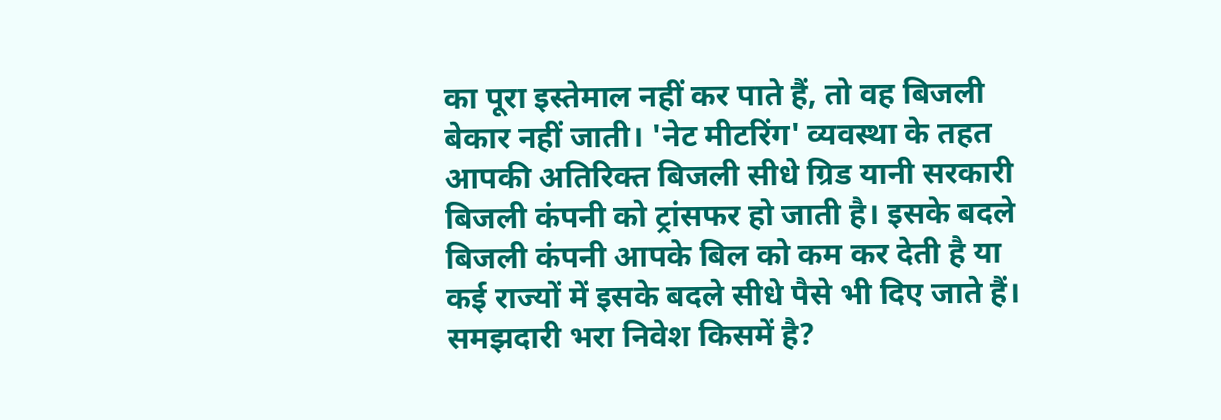का पूरा इस्तेमाल नहीं कर पाते हैं, तो वह बिजली बेकार नहीं जाती। 'नेट मीटरिंग' व्यवस्था के तहत आपकी अतिरिक्त बिजली सीधे ग्रिड यानी सरकारी बिजली कंपनी को ट्रांसफर हो जाती है। इसके बदले बिजली कंपनी आपके बिल को कम कर देती है या कई राज्यों में इसके बदले सीधे पैसे भी दिए जाते हैं।
समझदारी भरा निवेश किसमें है?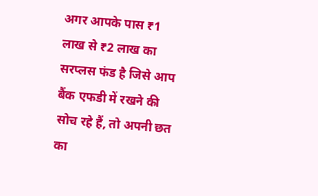अगर आपके पास ₹1 लाख से ₹2 लाख का सरप्लस फंड है जिसे आप बैंक एफडी में रखने की सोच रहे हैं, तो अपनी छत का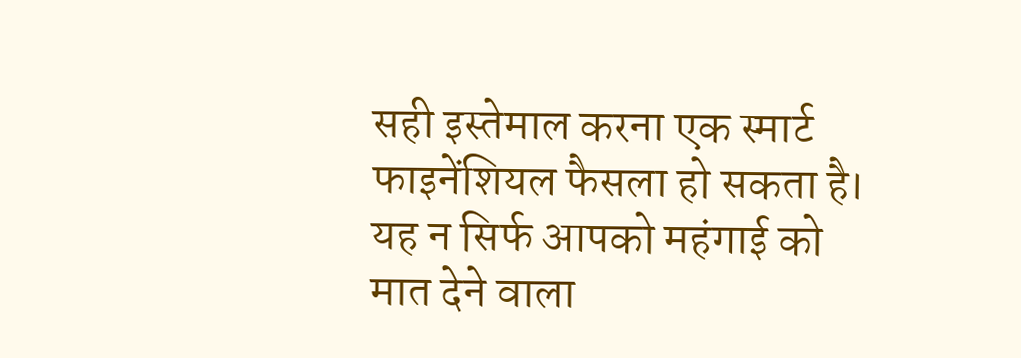सही इस्तेमाल करना एक स्मार्ट फाइनेंशियल फैसला हो सकता है। यह न सिर्फ आपको महंगाई को मात देने वाला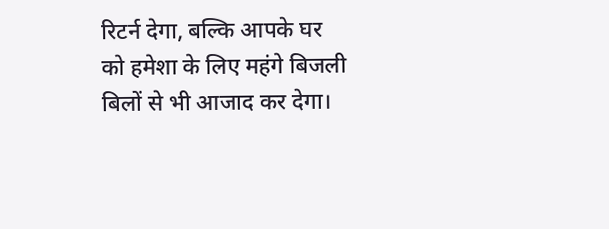रिटर्न देगा, बल्कि आपके घर को हमेशा के लिए महंगे बिजली बिलों से भी आजाद कर देगा।